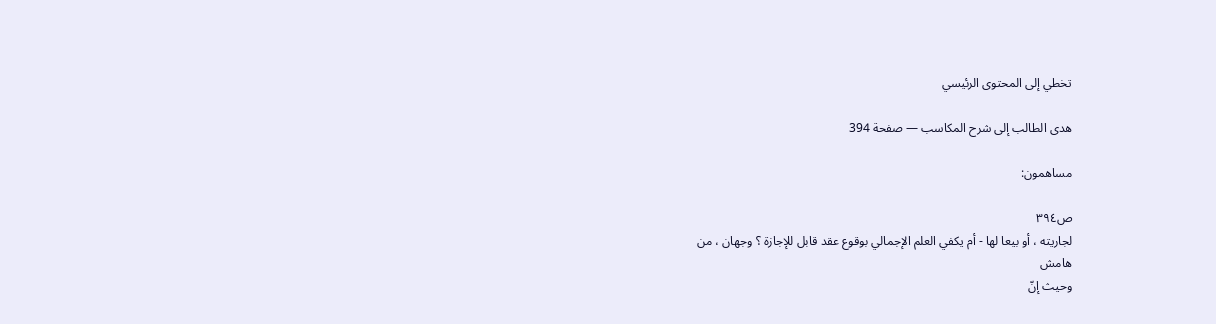تخطي إلى المحتوى الرئيسي

هدى الطالب إلى شرح المكاسب — صفحة 394

مساهمون:

ص٣٩٤
لجاريته ، أو بيعا لها - أم يكفي العلم الإجمالي بوقوع عقد قابل للإجازة ؟ وجهان ، من
هامش
وحيث إنّ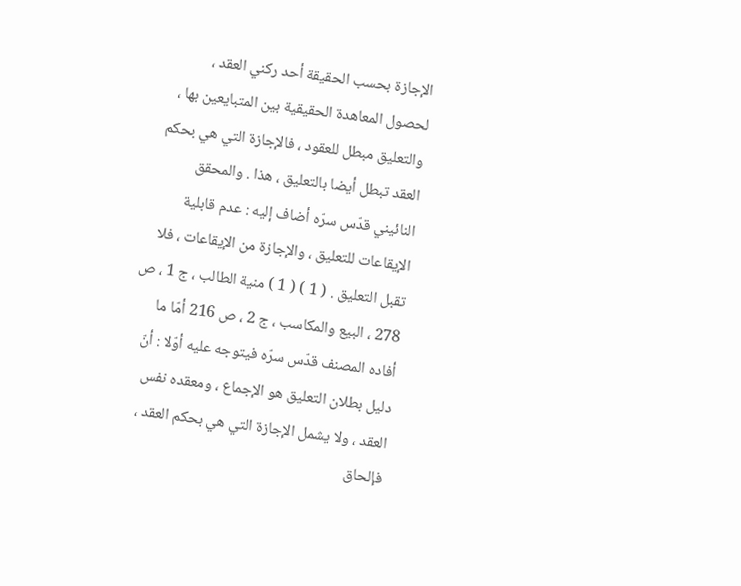الإجازة بحسب الحقيقة أحد ركني العقد ، لحصول المعاهدة الحقيقية بين المتبايعين بها ، والتعليق مبطل للعقود ، فالإجازة التي هي بحكم العقد تبطل أيضا بالتعليق ، هذا . والمحقق النائيني قدّس سرّه أضاف إليه : عدم قابلية الإيقاعات للتعليق ، والإجازة من الإيقاعات ، فلا تقبل التعليق . ( 1 ) ( 1 ) منية الطالب ، ج 1 ، ص 278 ، البيع والمكاسب ، ج 2 ، ص 216 أمّا ما أفاده المصنف قدّس سرّه فيتوجه عليه أوّلا : أنّ دليل بطلان التعليق هو الإجماع ، ومعقده نفس العقد ، ولا يشمل الإجازة التي هي بحكم العقد ، فإلحاق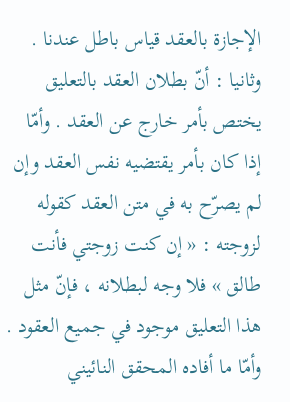الإجازة بالعقد قياس باطل عندنا . وثانيا : أنّ بطلان العقد بالتعليق يختص بأمر خارج عن العقد . وأمّا إذا كان بأمر يقتضيه نفس العقد وإن لم يصرّح به في متن العقد كقوله لزوجته : « إن كنت زوجتي فأنت طالق » فلا وجه لبطلانه ، فإنّ مثل هذا التعليق موجود في جميع العقود . وأمّا ما أفاده المحقق النائيني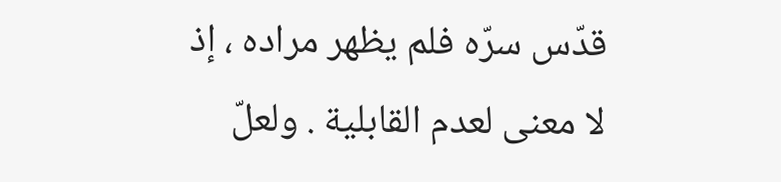قدّس سرّه فلم يظهر مراده ، إذ لا معنى لعدم القابلية . ولعلّ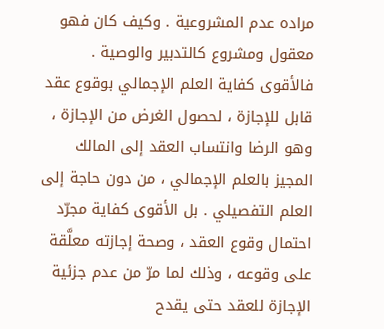مراده عدم المشروعية . وكيف كان فهو معقول ومشروع كالتدبير والوصية . فالأقوى كفاية العلم الإجمالي بوقوع عقد قابل للإجازة ، لحصول الغرض من الإجازة ، وهو الرضا وانتساب العقد إلى المالك المجيز بالعلم الإجمالي ، من دون حاجة إلى العلم التفصيلي . بل الأقوى كفاية مجرّد احتمال وقوع العقد ، وصحة إجازته معلَّقة على وقوعه ، وذلك لما مرّ من عدم جزئية الإجازة للعقد حتى يقدح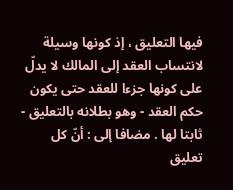فيها التعليق ، إذ كونها وسيلة لانتساب العقد إلى المالك لا يدلّ على كونها جزءا للعقد حتى يكون حكم العقد - وهو بطلانه بالتعليق - ثابتا لها . مضافا إلى : أنّ كل تعليق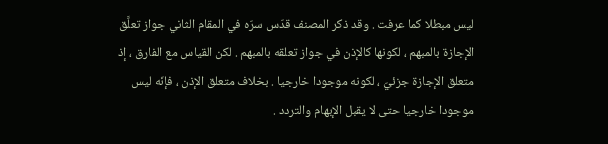ليس مبطلا كما عرفت . وقد ذكر المصنف قدّس سرّه في المقام الثاني جواز تعلَّق الإجازة بالمبهم ، لكونها كالإذن في جواز تعلقه بالمبهم . لكن القياس مع الفارق ، إذ متعلق الإجازة جزئيّ ، لكونه موجودا خارجيا . بخلاف متعلق الإذن ، فإنّه ليس موجودا خارجيا حتى لا يقبل الإبهام والتردد .